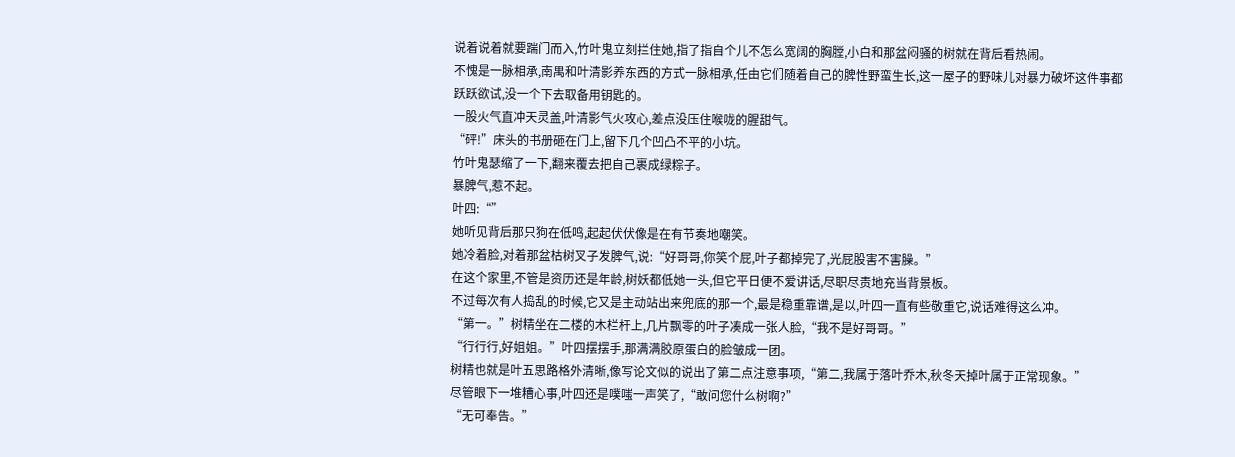说着说着就要踹门而入,竹叶鬼立刻拦住她,指了指自个儿不怎么宽阔的胸膛,小白和那盆闷骚的树就在背后看热闹。
不愧是一脉相承,南禺和叶清影养东西的方式一脉相承,任由它们随着自己的脾性野蛮生长,这一屋子的野味儿对暴力破坏这件事都跃跃欲试,没一个下去取备用钥匙的。
一股火气直冲天灵盖,叶清影气火攻心,差点没压住喉咙的腥甜气。
“砰!”床头的书册砸在门上,留下几个凹凸不平的小坑。
竹叶鬼瑟缩了一下,翻来覆去把自己裹成绿粽子。
暴脾气,惹不起。
叶四:“”
她听见背后那只狗在低鸣,起起伏伏像是在有节奏地嘲笑。
她冷着脸,对着那盆枯树叉子发脾气,说:“好哥哥,你笑个屁,叶子都掉完了,光屁股害不害臊。”
在这个家里,不管是资历还是年龄,树妖都低她一头,但它平日便不爱讲话,尽职尽责地充当背景板。
不过每次有人捣乱的时候,它又是主动站出来兜底的那一个,最是稳重靠谱,是以,叶四一直有些敬重它,说话难得这么冲。
“第一。”树精坐在二楼的木栏杆上,几片飘零的叶子凑成一张人脸,“我不是好哥哥。”
“行行行,好姐姐。”叶四摆摆手,那满满胶原蛋白的脸皱成一团。
树精也就是叶五思路格外清晰,像写论文似的说出了第二点注意事项,“第二,我属于落叶乔木,秋冬天掉叶属于正常现象。”
尽管眼下一堆糟心事,叶四还是噗嗤一声笑了,“敢问您什么树啊?”
“无可奉告。”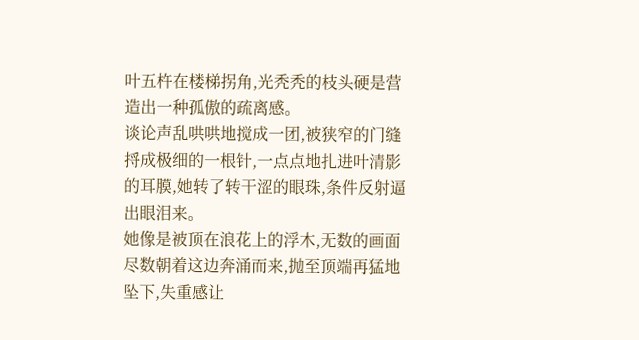叶五杵在楼梯拐角,光秃秃的枝头硬是营造出一种孤傲的疏离感。
谈论声乱哄哄地搅成一团,被狭窄的门缝捋成极细的一根针,一点点地扎进叶清影的耳膜,她转了转干涩的眼珠,条件反射逼出眼泪来。
她像是被顶在浪花上的浮木,无数的画面尽数朝着这边奔涌而来,抛至顶端再猛地坠下,失重感让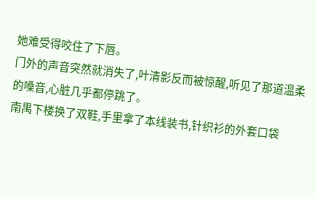她难受得咬住了下唇。
门外的声音突然就消失了,叶清影反而被惊醒,听见了那道温柔的嗓音,心脏几乎都停跳了。
南禺下楼换了双鞋,手里拿了本线装书,针织衫的外套口袋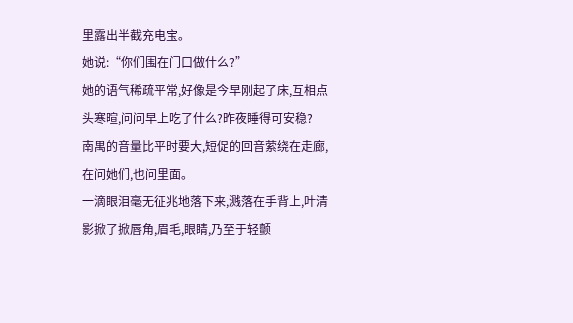里露出半截充电宝。
她说:“你们围在门口做什么?”
她的语气稀疏平常,好像是今早刚起了床,互相点头寒暄,问问早上吃了什么?昨夜睡得可安稳?
南禺的音量比平时要大,短促的回音萦绕在走廊,在问她们,也问里面。
一滴眼泪毫无征兆地落下来,溅落在手背上,叶清影掀了掀唇角,眉毛,眼睛,乃至于轻颤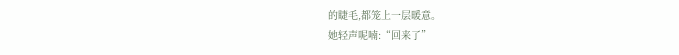的睫毛,都笼上一层暖意。
她轻声呢喃:“回来了”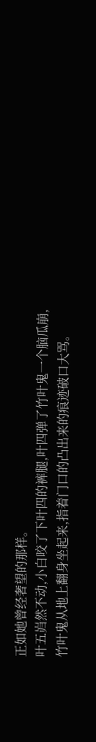正如她曾经奢望的那样。
叶五岿然不动,小白咬了下叶四的裤腿,叶四弹了竹叶鬼一个脑瓜崩,竹叶鬼从地上翻身坐起来,指着门口的凸出来的痕迹破口大骂。